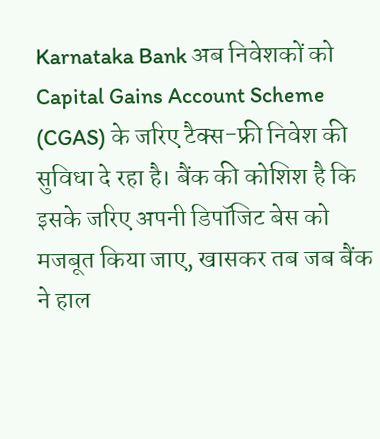Karnataka Bank अब निवेशकों को Capital Gains Account Scheme (CGAS) के जरिए टैक्स-फ्री निवेश की सुविधा दे रहा है। बैंक की कोशिश है कि इसके जरिए अपनी डिपॉजिट बेस को मजबूत किया जाए, खासकर तब जब बैंक ने हाल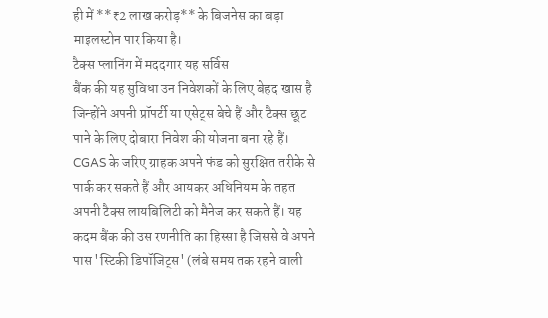ही में **₹2 लाख करोड़** के बिजनेस का बड़ा माइलस्टोन पार किया है।
टैक्स प्लानिंग में मददगार यह सर्विस
बैंक की यह सुविधा उन निवेशकों के लिए बेहद खास है जिन्होंने अपनी प्रॉपर्टी या एसेट्स बेचे हैं और टैक्स छूट पाने के लिए दोबारा निवेश की योजना बना रहे हैं। CGAS के जरिए ग्राहक अपने फंड को सुरक्षित तरीके से पार्क कर सकते हैं और आयकर अधिनियम के तहत अपनी टैक्स लायबिलिटी को मैनेज कर सकते हैं। यह कदम बैंक की उस रणनीति का हिस्सा है जिससे वे अपने पास 'स्टिकी डिपॉजिट्स' (लंबे समय तक रहने वाली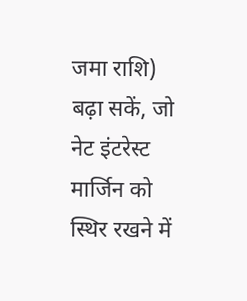जमा राशि) बढ़ा सकें, जो नेट इंटरेस्ट मार्जिन को स्थिर रखने में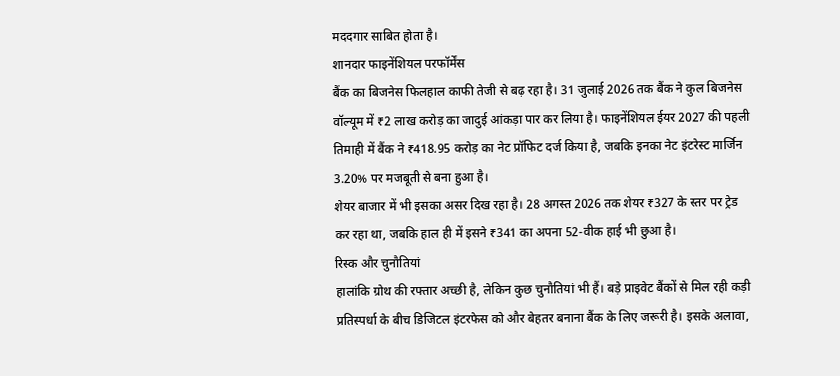मददगार साबित होता है।
शानदार फाइनेंशियल परफॉर्मेंस
बैंक का बिजनेस फिलहाल काफी तेजी से बढ़ रहा है। 31 जुलाई 2026 तक बैंक ने कुल बिजनेस वॉल्यूम में ₹2 लाख करोड़ का जादुई आंकड़ा पार कर लिया है। फाइनेंशियल ईयर 2027 की पहली तिमाही में बैंक ने ₹418.95 करोड़ का नेट प्रॉफिट दर्ज किया है, जबकि इनका नेट इंटरेस्ट मार्जिन 3.20% पर मजबूती से बना हुआ है।
शेयर बाजार में भी इसका असर दिख रहा है। 28 अगस्त 2026 तक शेयर ₹327 के स्तर पर ट्रेड कर रहा था, जबकि हाल ही में इसने ₹341 का अपना 52-वीक हाई भी छुआ है।
रिस्क और चुनौतियां
हालांकि ग्रोथ की रफ्तार अच्छी है, लेकिन कुछ चुनौतियां भी हैं। बड़े प्राइवेट बैंकों से मिल रही कड़ी प्रतिस्पर्धा के बीच डिजिटल इंटरफेस को और बेहतर बनाना बैंक के लिए जरूरी है। इसके अलावा,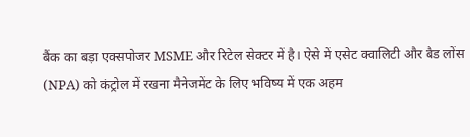बैंक का बड़ा एक्सपोजर MSME और रिटेल सेक्टर में है। ऐसे में एसेट क्वालिटी और बैड लोंस (NPA) को कंट्रोल में रखना मैनेजमेंट के लिए भविष्य में एक अहम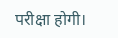परीक्षा होगी।